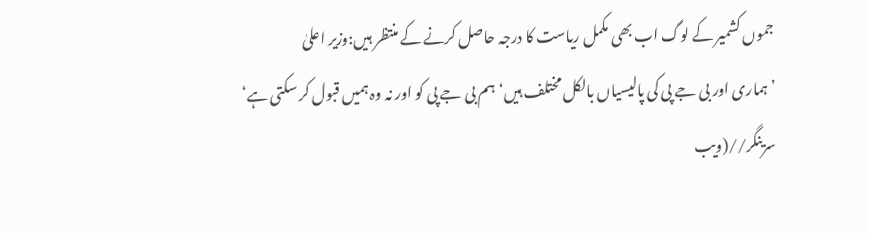جموں کشمیر کے لوگ اب بھی مکمل ریاست کا درجہ حاصل کرنے کے منتظر ہیں:وزیر اعلیٰ
’ہماری اور بی جے پی کی پالیسیاں بالکل مختلف ہیں‘ ہم بی جے پی کو اور نہ وہ ہمیں قبول کر سکتی ہے‘
سرینگر//(ویب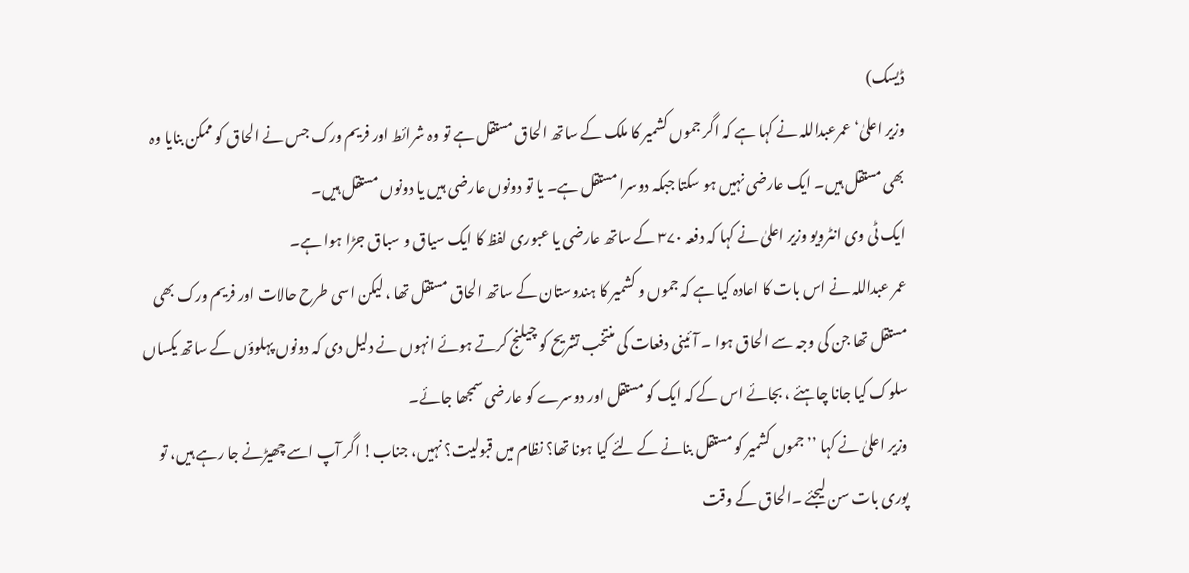ڈیسک)
وزیر اعلیٰ‘عمرعبداللہ نے کہا ہے کہ اگر جموں کشمیر کا ملک کے ساتھ الحاق مستقل ہے تو وہ شرائط اور فریم ورک جس نے الحاق کو ممکن بنایا وہ بھی مستقل ہیں۔ ایک عارضی نہیں ہو سکتا جبکہ دوسرا مستقل ہے۔ یا تو دونوں عارضی ہیں یا دونوں مستقل ہیں۔
ایک ٹی وی انٹرویو وزیر اعلیٰ نے کہا کہ دفعہ ۳۷۰ کے ساتھ عارضی یا عبوری لفظ کا ایک سیاق و سباق جڑا ہوا ہے۔
عمر عبداللہ نے اس بات کا اعادہ کیا ہے کہ جموں و کشمیر کا ہندوستان کے ساتھ الحاق مستقل تھا ، لیکن اسی طرح حالات اور فریم ورک بھی مستقل تھا جن کی وجہ سے الحاق ہوا ۔ آئینی دفعات کی منتخب تشریح کو چیلنج کرتے ہوئے انہوں نے دلیل دی کہ دونوں پہلوؤں کے ساتھ یکساں سلوک کیا جانا چاہئے ، بجائے اس کے کہ ایک کو مستقل اور دوسرے کو عارضی سمجھا جائے۔
وزیر اعلیٰ نے کہا ’’ جموں کشمیر کو مستقل بنانے کے لئے کیا ہونا تھا؟ نظام میں قبولیت؟ نہیں، جناب! اگر آپ اسے چھیڑنے جا رہے ہیں، تو پوری بات سن لیجئے ۔الحاق کے وقت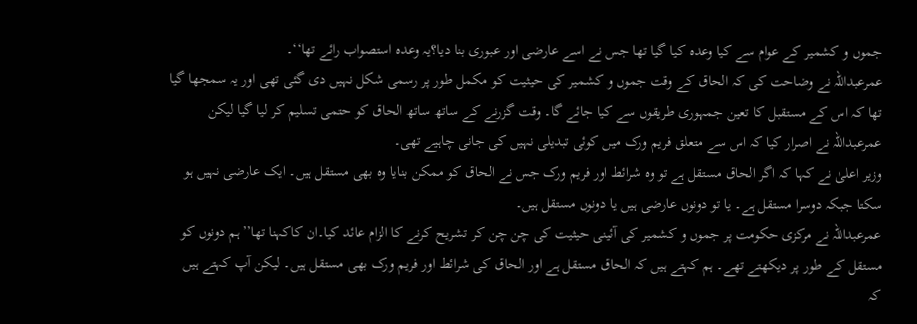جموں و کشمیر کے عوام سے کیا وعدہ کیا گیا تھا جس نے اسے عارضی اور عبوری بنا دیا؟یہ وعدہ استصواب رائے تھا‘‘۔
عمرعبداللہ نے وضاحت کی کہ الحاق کے وقت جموں و کشمیر کی حیثیت کو مکمل طور پر رسمی شکل نہیں دی گئی تھی اور یہ سمجھا گیا تھا کہ اس کے مستقبل کا تعین جمہوری طریقوں سے کیا جائے گا۔ وقت گزرنے کے ساتھ ساتھ الحاق کو حتمی تسلیم کر لیا گیا لیکن عمرعبداللہ نے اصرار کیا کہ اس سے متعلق فریم ورک میں کوئی تبدیلی نہیں کی جانی چاہیے تھی۔
وزیر اعلیٰ نے کہا کہ اگر الحاق مستقل ہے تو وہ شرائط اور فریم ورک جس نے الحاق کو ممکن بنایا وہ بھی مستقل ہیں۔ ایک عارضی نہیں ہو سکتا جبکہ دوسرا مستقل ہے۔ یا تو دونوں عارضی ہیں یا دونوں مستقل ہیں۔
عمرعبداللہ نے مرکزی حکومت پر جموں و کشمیر کی آئینی حیثیت کی چن چن کر تشریح کرنے کا الزام عائد کیا۔ان کاکہنا تھا’’ہم دونوں کو مستقل کے طور پر دیکھتے تھے۔ ہم کہتے ہیں کہ الحاق مستقل ہے اور الحاق کی شرائط اور فریم ورک بھی مستقل ہیں۔ لیکن آپ کہتے ہیں کہ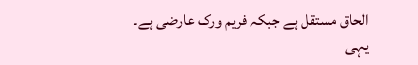الحاق مستقل ہے جبکہ فریم ورک عارضی ہے۔ یہی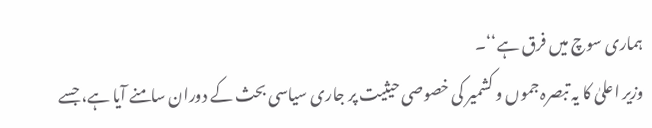ہماری سوچ میں فرق ہے‘‘۔
وزیر اعلیٰ کا یہ تبصرہ جموں و کشمیر کی خصوصی حیثیت پر جاری سیاسی بحث کے دوران سامنے آیا ہے، جسے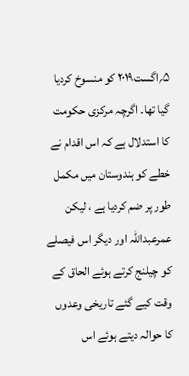۵؍اگست۲۰۱۹ کو منسوخ کردیا گیا تھا۔ اگرچہ مرکزی حکومت کا استدلال ہے کہ اس اقدام نے خطے کو ہندوستان میں مکمل طور پر ضم کردیا ہے ، لیکن عمرعبداللہ اور دیگر اس فیصلے کو چیلنج کرتے ہوئے الحاق کے وقت کیے گئے تاریخی وعدوں کا حوالہ دیتے ہوئے اس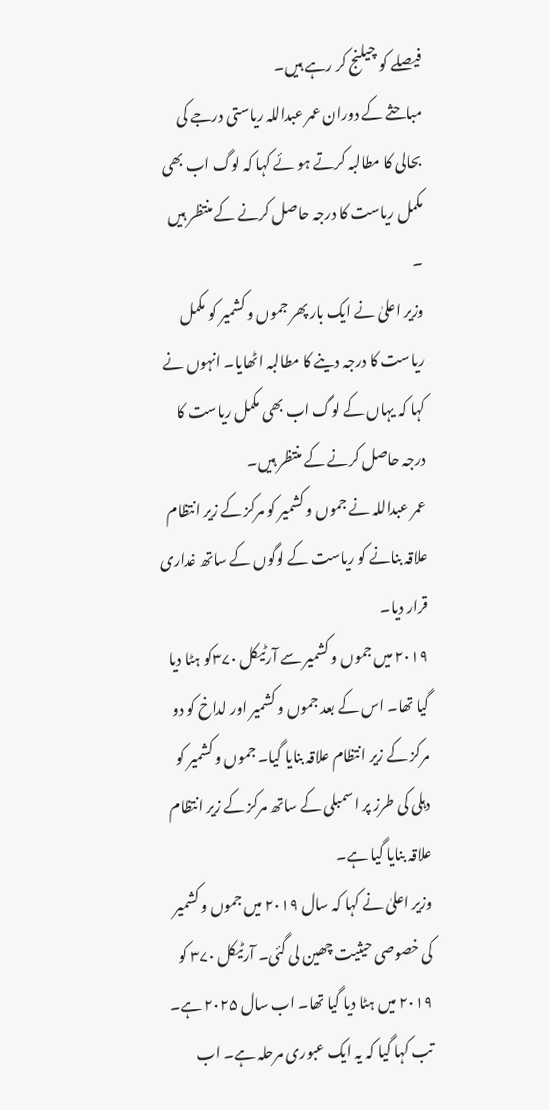فیصلے کو چیلنج کر رہے ہیں۔
مباحثے کے دوران عمر عبداللہ ریاستی درجے کی بحالی کا مطالبہ کرتے ہو ئے کہا کہ لوگ اب بھی مکمل ریاست کا درجہ حاصل کرنے کے منتظر ہیں ۔
وزیر اعلیٰ نے ایک بار پھر جموں و کشمیر کو مکمل ریاست کا درجہ دینے کا مطالبہ اٹھایا۔ انہوں نے کہا کہ یہاں کے لوگ اب بھی مکمل ریاست کا درجہ حاصل کرنے کے منتظر ہیں۔
عمر عبداللہ نے جموں و کشمیر کو مرکز کے زیر انتظام علاقہ بنانے کو ریاست کے لوگوں کے ساتھ غداری قرار دیا۔
۲۰۱۹ میں جموں و کشمیر سے آرٹیکل ۳۷۰کو ہٹا دیا گیا تھا۔ اس کے بعد جموں و کشمیر اور لداخ کو دو مرکز کے زیر انتظام علاقہ بنایا گیا۔ جموں و کشمیر کو دہلی کی طرز پر اسمبلی کے ساتھ مرکز کے زیر انتظام علاقہ بنایا گیا ہے۔
وزیر اعلیٰ نے کہا کہ سال ۲۰۱۹ میں جموں و کشمیر کی خصوصی حیثیت چھین لی گئی۔ آرٹیکل ۳۷۰ کو ۲۰۱۹ میں ہٹا دیا گیا تھا۔ اب سال ۲۰۲۵ ہے۔ تب کہا گیا کہ یہ ایک عبوری مرحلہ ہے۔ اب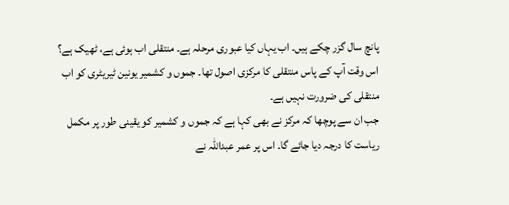پانچ سال گزر چکے ہیں۔ اب یہاں کیا عبوری مرحلہ ہے۔ منتقلی اب ہوئی ہے، ٹھیک ہے؟ اس وقت آپ کے پاس منتقلی کا مرکزی اصول تھا۔ جموں و کشمیر یونین ٹیریٹری کو اب منتقلی کی ضرورت نہیں ہے۔
جب ان سے پوچھا کہ مرکز نے بھی کہا ہے کہ جموں و کشمیر کو یقینی طور پر مکمل ریاست کا درجہ دیا جائے گا۔ اس پر عمر عبداللہ نے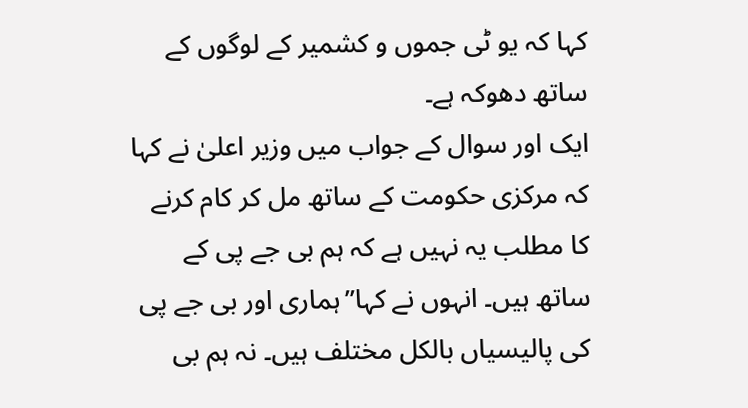کہا کہ یو ٹی جموں و کشمیر کے لوگوں کے ساتھ دھوکہ ہے۔
ایک اور سوال کے جواب میں وزیر اعلیٰ نے کہا کہ مرکزی حکومت کے ساتھ مل کر کام کرنے کا مطلب یہ نہیں ہے کہ ہم بی جے پی کے ساتھ ہیں۔ انہوں نے کہا’’ہماری اور بی جے پی کی پالیسیاں بالکل مختلف ہیں۔ نہ ہم بی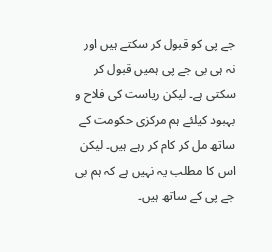جے پی کو قبول کر سکتے ہیں اور نہ ہی بی جے پی ہمیں قبول کر سکتی ہے۔ لیکن ریاست کی فلاح و بہبود کیلئے ہم مرکزی حکومت کے ساتھ مل کر کام کر رہے ہیں۔ لیکن اس کا مطلب یہ نہیں ہے کہ ہم بی جے پی کے ساتھ ہیں۔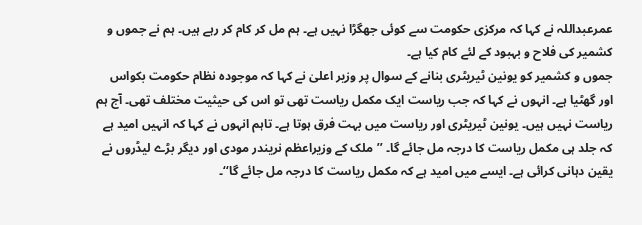عمرعبداللہ نے کہا کہ مرکزی حکومت سے کوئی جھگڑا نہیں ہے۔ ہم مل کر کام کر رہے ہیں۔ ہم نے جموں و کشمیر کی فلاح و بہبود کے لئے کام کیا ہے۔
جموں و کشمیر کو یونین ٹیریٹری بنانے کے سوال پر وزیر اعلیٰ نے کہا کہ موجودہ نظام حکومت بکواس اور گھٹیا ہے۔ انہوں نے کہا کہ جب ریاست ایک مکمل ریاست تھی تو اس کی حیثیت مختلف تھی۔ آج ہم ریاست نہیں ہیں۔ یونین ٹیریٹری اور ریاست میں بہت فرق ہوتا ہے۔ تاہم انہوں نے کہا کہ انہیں امید ہے کہ جلد ہی مکمل ریاست کا درجہ مل جائے گا۔ ’’ملک کے وزیراعظم نریندر مودی اور دیگر بڑے لیڈروں نے یقین دہانی کرائی ہے۔ ایسے میں امید ہے کہ مکمل ریاست کا درجہ مل جائے گا‘‘۔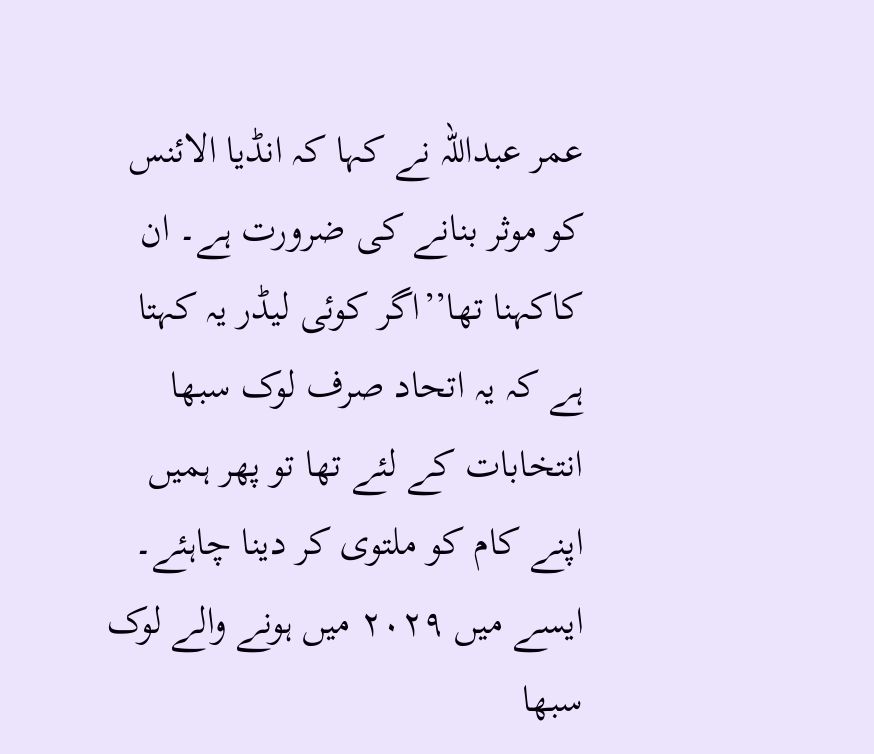عمر عبداللہ نے کہا کہ انڈیا الائنس کو موثر بنانے کی ضرورت ہے۔ ان کاکہنا تھا’’اگر کوئی لیڈر یہ کہتا ہے کہ یہ اتحاد صرف لوک سبھا انتخابات کے لئے تھا تو پھر ہمیں اپنے کام کو ملتوی کر دینا چاہئے۔ ایسے میں ۲۰۲۹ میں ہونے والے لوک سبھا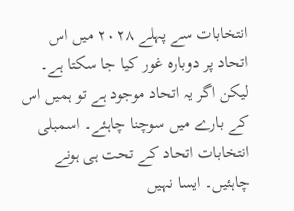انتخابات سے پہلے ۲۰۲۸ میں اس اتحاد پر دوبارہ غور کیا جا سکتا ہے۔ لیکن اگر یہ اتحاد موجود ہے تو ہمیں اس کے بارے میں سوچنا چاہئے۔ اسمبلی انتخابات اتحاد کے تحت ہی ہونے چاہئیں۔ ایسا نہیں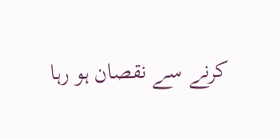کرنے سے نقصان ہو رہا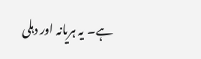ہے۔ یہ ہریانہ اور دہلی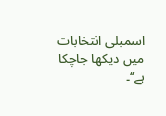اسمبلی انتخابات میں دیکھا جاچکا ہے‘‘۔